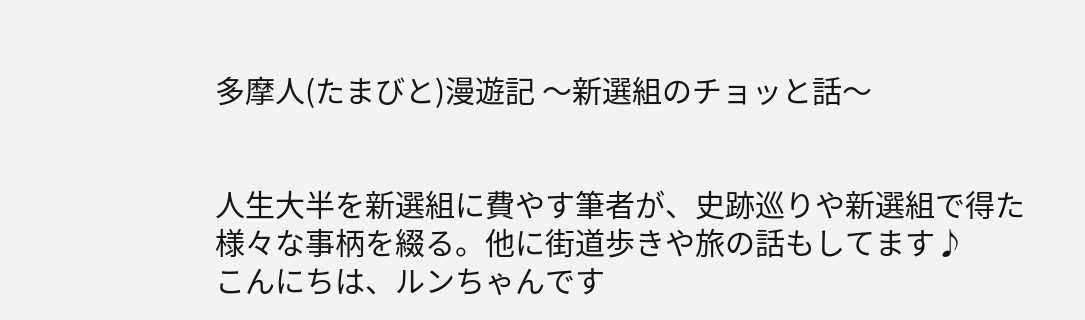多摩人(たまびと)漫遊記 〜新選組のチョッと話〜


人生大半を新選組に費やす筆者が、史跡巡りや新選組で得た様々な事柄を綴る。他に街道歩きや旅の話もしてます♪
こんにちは、ルンちゃんです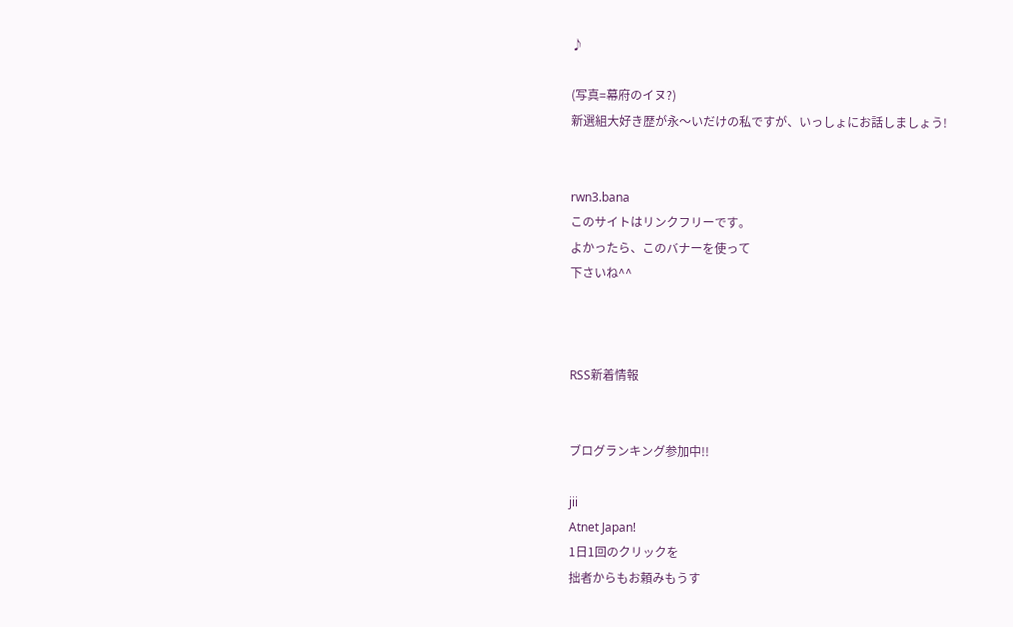♪

(写真=幕府のイヌ?)
新選組大好き歴が永〜いだけの私ですが、いっしょにお話しましょう!


rwn3.bana
このサイトはリンクフリーです。
よかったら、このバナーを使って
下さいね^^



RSS新着情報


ブログランキング参加中!!

jii
Atnet Japan!
1日1回のクリックを
拙者からもお頼みもうす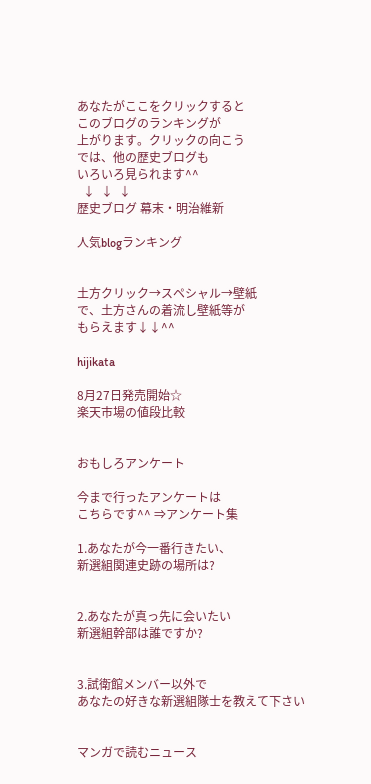あなたがここをクリックすると
このブログのランキングが
上がります。クリックの向こう
では、他の歴史ブログも
いろいろ見られます^^
  ↓  ↓  ↓
歴史ブログ 幕末・明治維新

人気blogランキング


土方クリック→スペシャル→壁紙
で、土方さんの着流し壁紙等が
もらえます↓↓^^

hijikata

8月27日発売開始☆
楽天市場の値段比較


おもしろアンケート

今まで行ったアンケートは
こちらです^^ ⇒アンケート集

1.あなたが今一番行きたい、
新選組関連史跡の場所は?


2.あなたが真っ先に会いたい
新選組幹部は誰ですか?


3.試衛館メンバー以外で
あなたの好きな新選組隊士を教えて下さい


マンガで読むニュース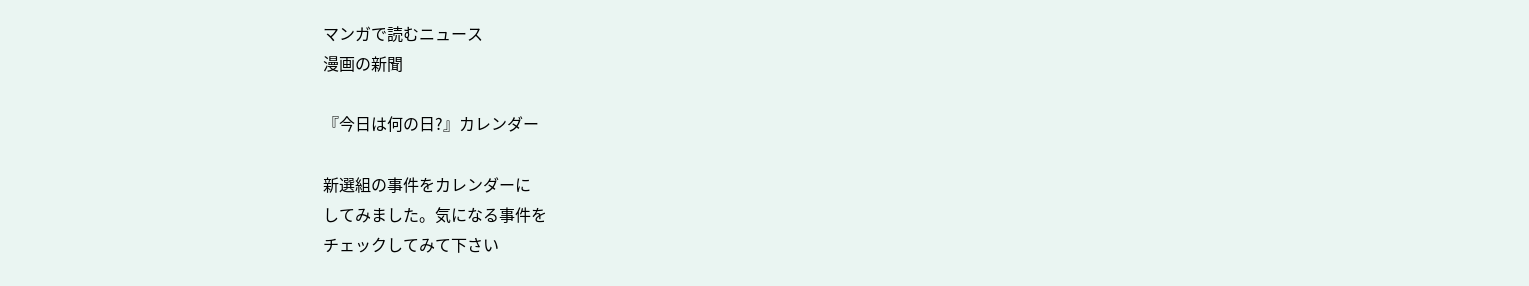マンガで読むニュース
漫画の新聞

『今日は何の日?』カレンダー

新選組の事件をカレンダーに
してみました。気になる事件を
チェックしてみて下さい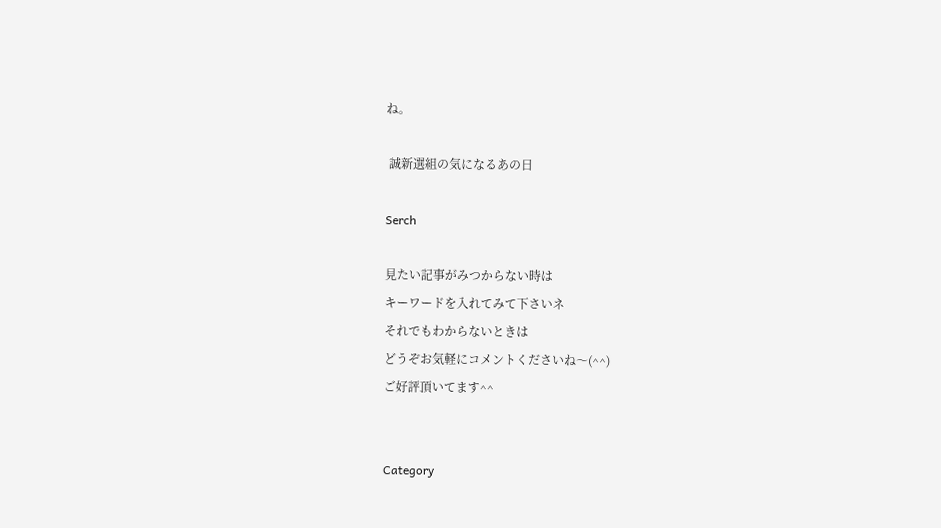ね。

 誠新選組の気になるあの日

Serch

見たい記事がみつからない時は
キーワードを入れてみて下さいネ
それでもわからないときは
どうぞお気軽にコメントくださいね〜(^^)
ご好評頂いてます^^


Category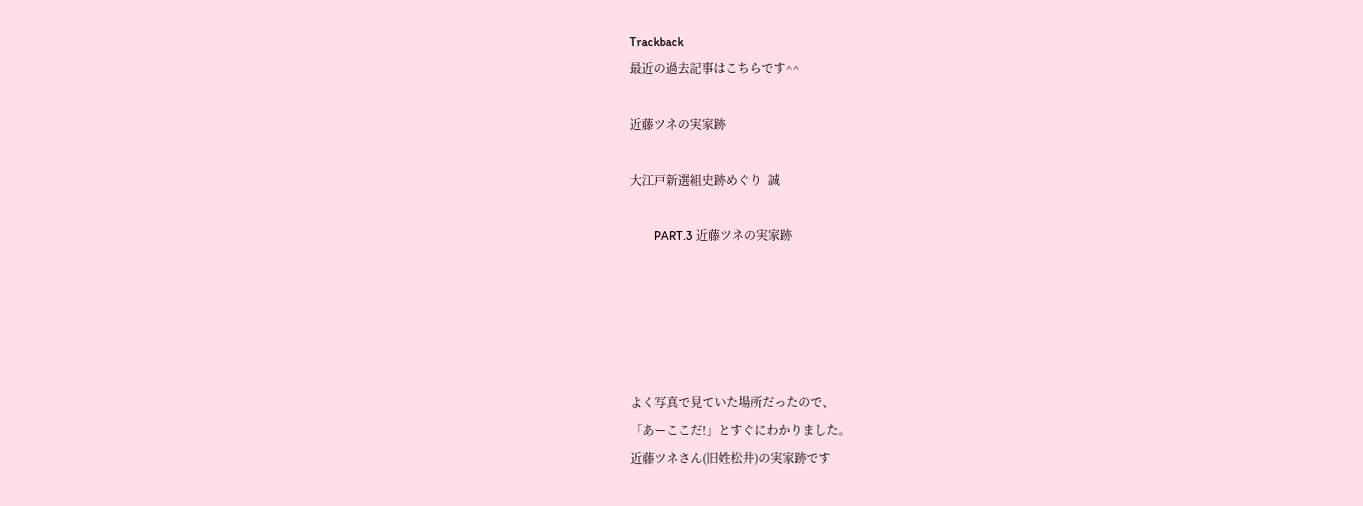Trackback
最近の過去記事はこちらです^^

近藤ツネの実家跡

大江戸新選組史跡めぐり  誠

        PART.3 近藤ツネの実家跡





よく写真で見ていた場所だったので、
「あーここだ!」とすぐにわかりました。
近藤ツネさん(旧姓松井)の実家跡です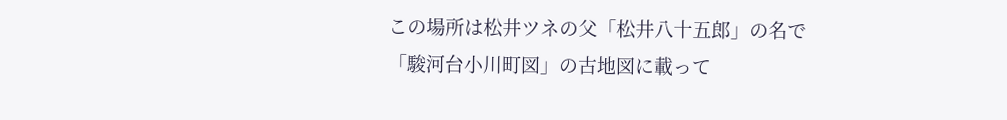この場所は松井ツネの父「松井八十五郎」の名で
「駿河台小川町図」の古地図に載って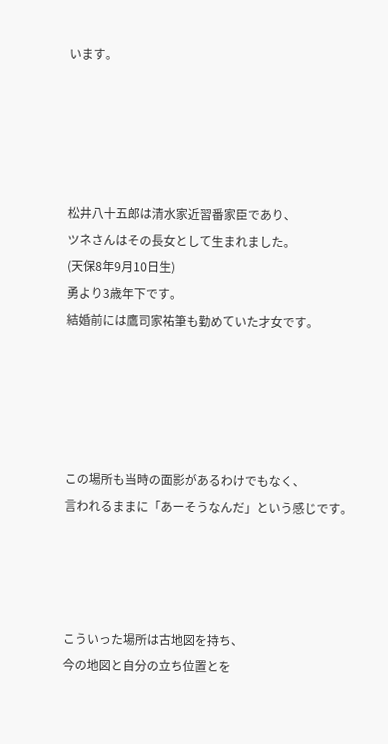います。





松井八十五郎は清水家近習番家臣であり、
ツネさんはその長女として生まれました。
(天保8年9月10日生)
勇より3歳年下です。
結婚前には鷹司家祐筆も勤めていた才女です。





この場所も当時の面影があるわけでもなく、
言われるままに「あーそうなんだ」という感じです。




こういった場所は古地図を持ち、
今の地図と自分の立ち位置とを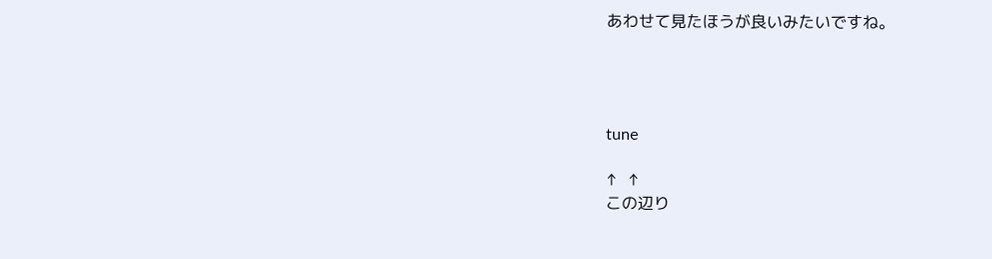あわせて見たほうが良いみたいですね。




tune

↑  ↑
この辺り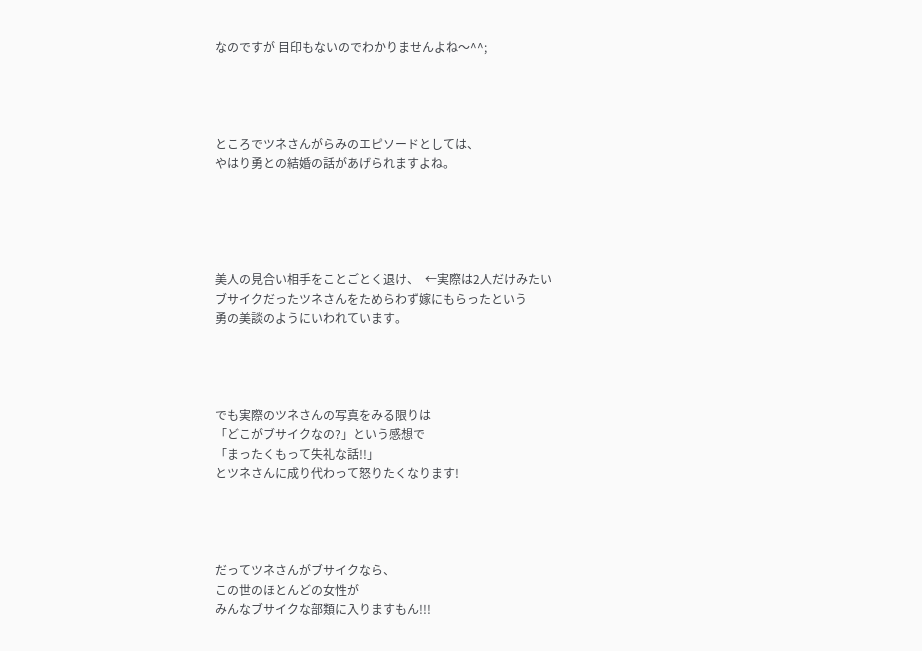なのですが 目印もないのでわかりませんよね〜^^;




ところでツネさんがらみのエピソードとしては、
やはり勇との結婚の話があげられますよね。





美人の見合い相手をことごとく退け、  ←実際は2人だけみたい
ブサイクだったツネさんをためらわず嫁にもらったという
勇の美談のようにいわれています。




でも実際のツネさんの写真をみる限りは
「どこがブサイクなの?」という感想で
「まったくもって失礼な話!!」
とツネさんに成り代わって怒りたくなります!




だってツネさんがブサイクなら、
この世のほとんどの女性が
みんなブサイクな部類に入りますもん!!!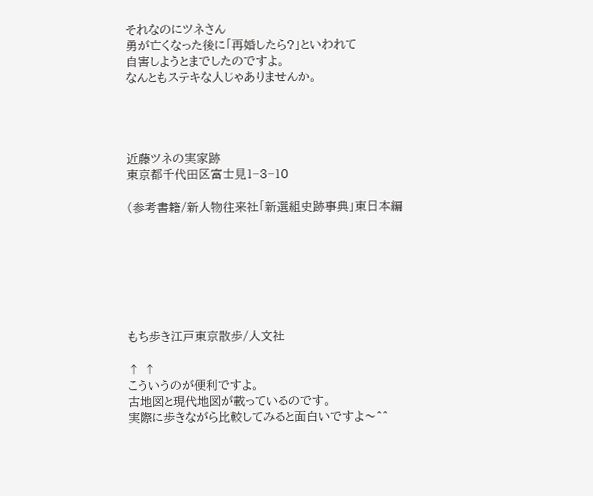それなのにツネさん
勇が亡くなった後に「再婚したら?」といわれて
自害しようとまでしたのですよ。
なんともステキな人じゃありませんか。




近藤ツネの実家跡
東京都千代田区富士見1−3−10

(参考書籍/新人物往来社「新選組史跡事典」東日本編







もち歩き江戸東京散歩/人文社

↑ ↑
こういうのが便利ですよ。
古地図と現代地図が載っているのです。
実際に歩きながら比較してみると面白いですよ〜^^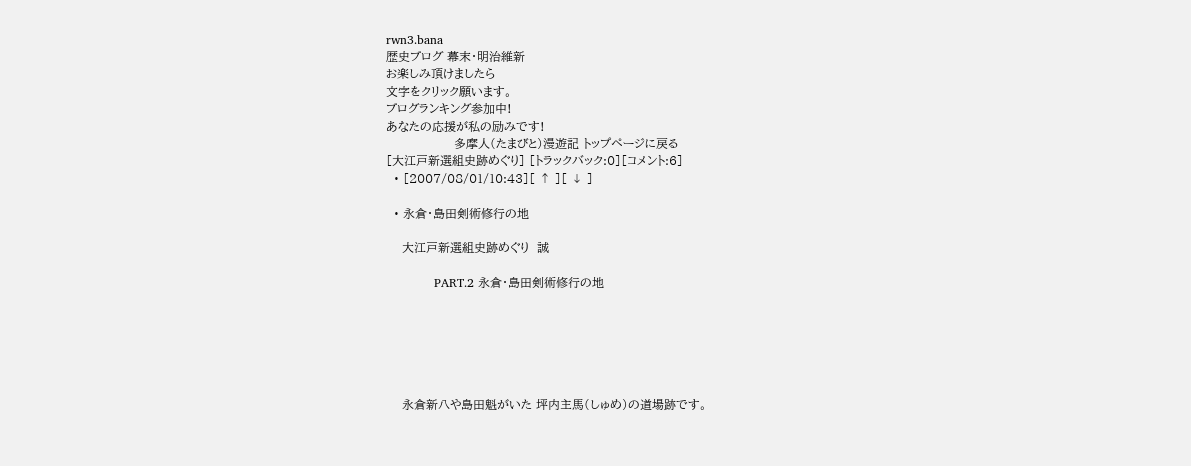rwn3.bana
歴史ブログ 幕末・明治維新
お楽しみ頂けましたら
文字をクリック願います。
ブログランキング参加中!
あなたの応援が私の励みです!
                 多摩人(たまびと)漫遊記 トップページに戻る
[大江戸新選組史跡めぐり] [トラックバック:0][コメント:6]
  • [2007/08/01/10:43][ ↑ ][ ↓ ]

  • 永倉・島田剣術修行の地

    大江戸新選組史跡めぐり  誠

            PART.2 永倉・島田剣術修行の地






    永倉新八や島田魁がいた 坪内主馬(しゅめ)の道場跡です。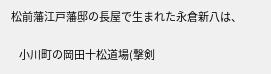松前藩江戸藩邸の長屋で生まれた永倉新八は、

    小川町の岡田十松道場(撃剣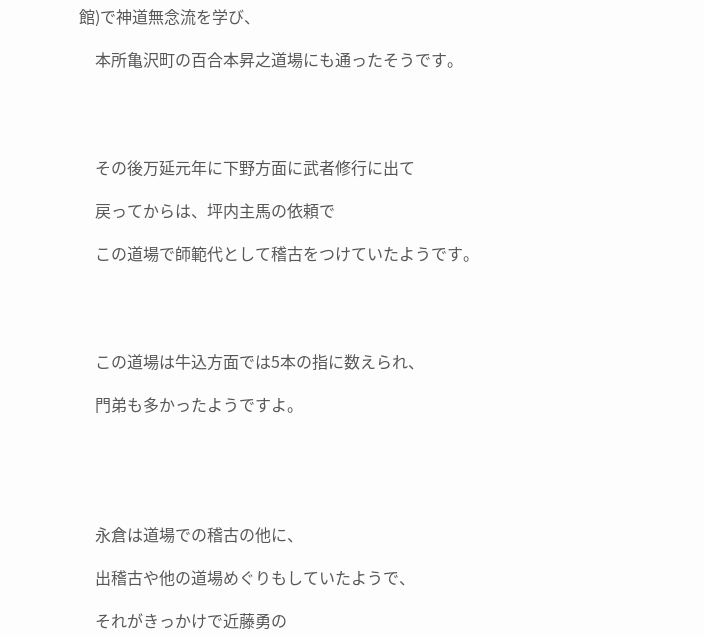館)で神道無念流を学び、

    本所亀沢町の百合本昇之道場にも通ったそうです。




    その後万延元年に下野方面に武者修行に出て

    戻ってからは、坪内主馬の依頼で

    この道場で師範代として稽古をつけていたようです。




    この道場は牛込方面では5本の指に数えられ、

    門弟も多かったようですよ。





    永倉は道場での稽古の他に、

    出稽古や他の道場めぐりもしていたようで、

    それがきっかけで近藤勇の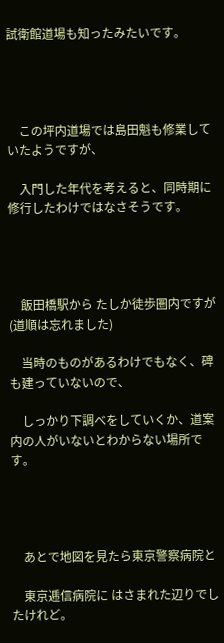試衛館道場も知ったみたいです。




    この坪内道場では島田魁も修業していたようですが、

    入門した年代を考えると、同時期に修行したわけではなさそうです。




    飯田橋駅から たしか徒歩圏内ですが(道順は忘れました)

    当時のものがあるわけでもなく、碑も建っていないので、

    しっかり下調べをしていくか、道案内の人がいないとわからない場所です。




    あとで地図を見たら東京警察病院と

    東京逓信病院に はさまれた辺りでしたけれど。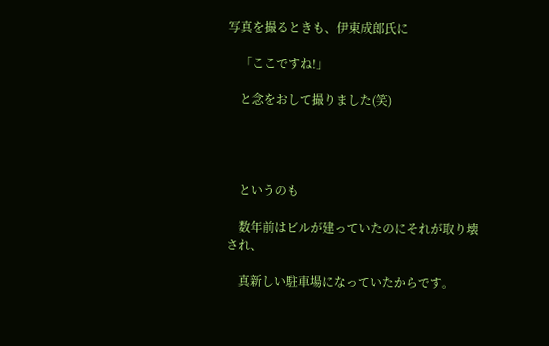写真を撮るときも、伊東成郎氏に

    「ここですね!」

    と念をおして撮りました(笑)




    というのも

    数年前はビルが建っていたのにそれが取り壊され、

    真新しい駐車場になっていたからです。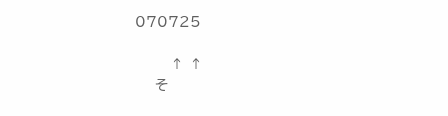070725

       ↑ ↑
    そ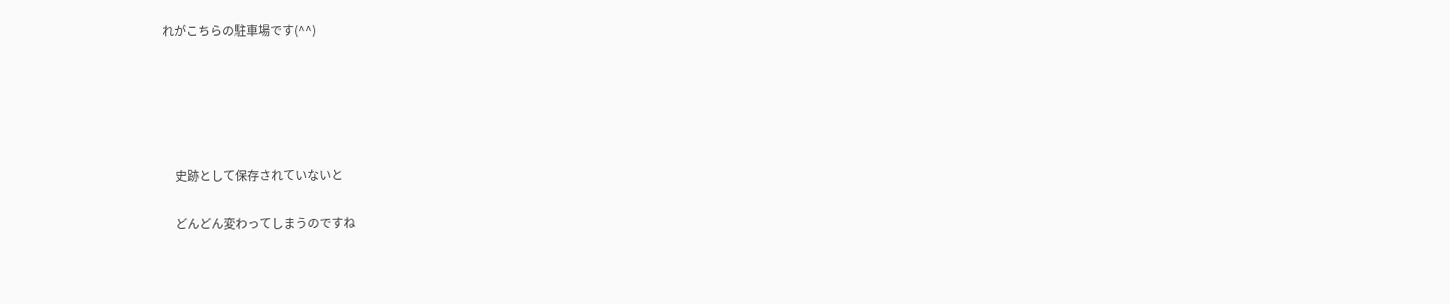れがこちらの駐車場です(^^)





    史跡として保存されていないと

    どんどん変わってしまうのですね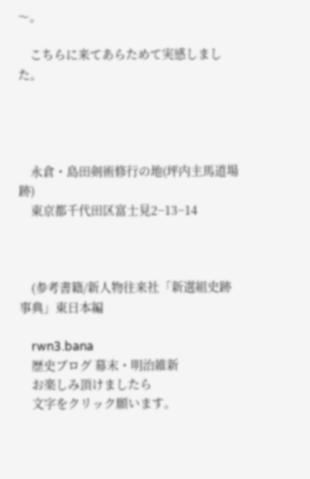〜。

    こちらに来てあらためて実感しました。




    永倉・島田剣術修行の地(坪内主馬道場跡)
    東京都千代田区富士見2−13−14



    (参考書籍/新人物往来社「新選組史跡事典」東日本編

    rwn3.bana
    歴史ブログ 幕末・明治維新
    お楽しみ頂けましたら
    文字をクリック願います。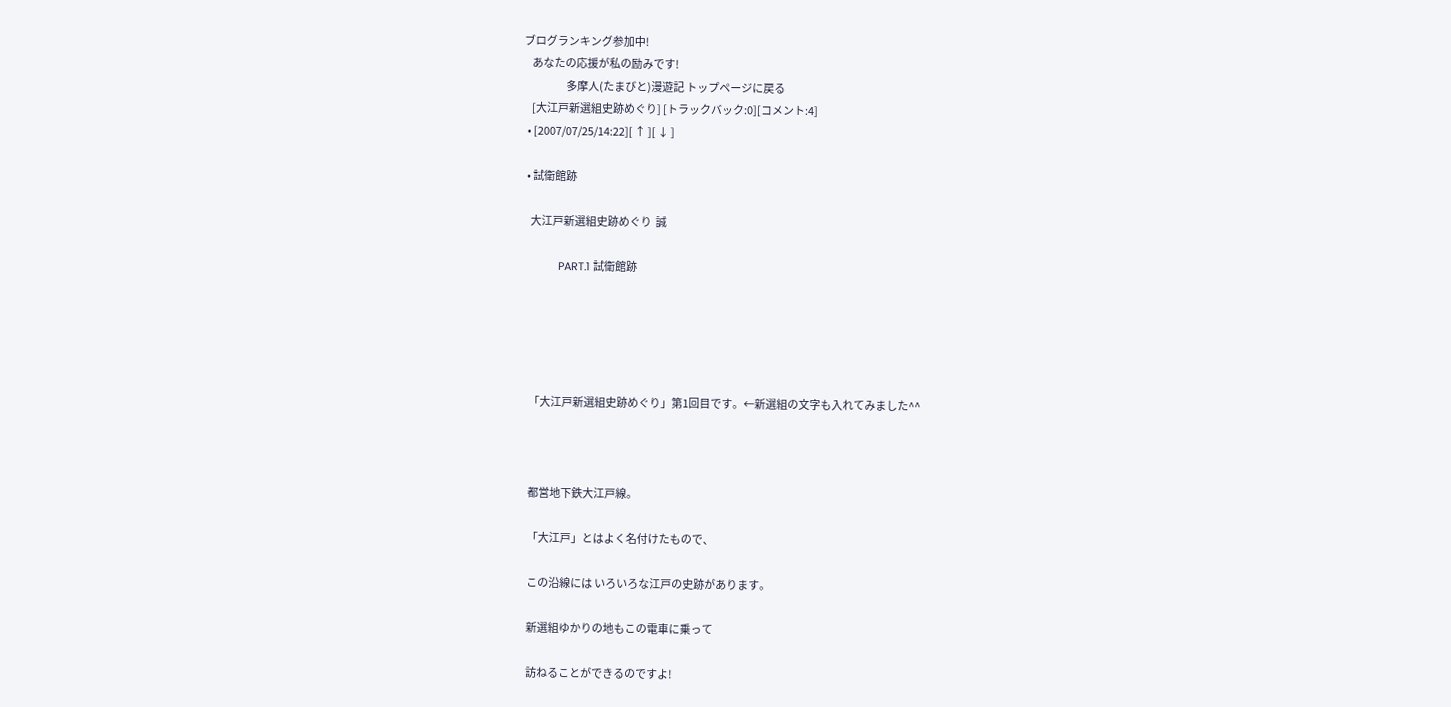ブログランキング参加中!
    あなたの応援が私の励みです!
                     多摩人(たまびと)漫遊記 トップページに戻る
    [大江戸新選組史跡めぐり] [トラックバック:0][コメント:4]
  • [2007/07/25/14:22][ ↑ ][ ↓ ]

  • 試衛館跡

    大江戸新選組史跡めぐり  誠

            PART.1 試衛館跡





    「大江戸新選組史跡めぐり」第1回目です。←新選組の文字も入れてみました^^



    都営地下鉄大江戸線。

    「大江戸」とはよく名付けたもので、

    この沿線には いろいろな江戸の史跡があります。

    新選組ゆかりの地もこの電車に乗って

    訪ねることができるのですよ!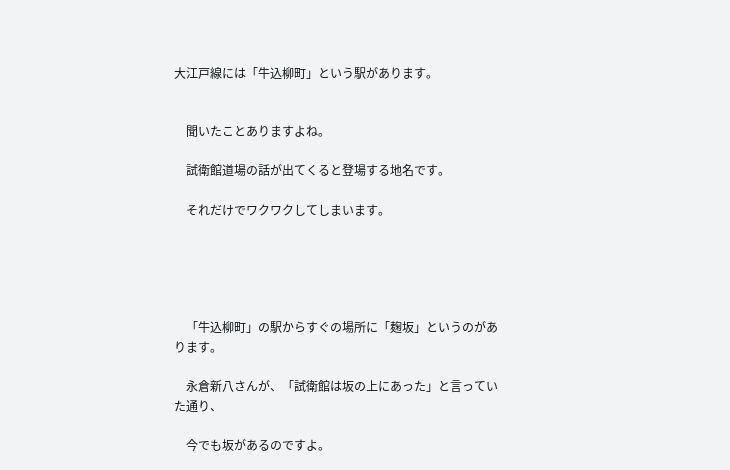大江戸線には「牛込柳町」という駅があります。


    聞いたことありますよね。

    試衛館道場の話が出てくると登場する地名です。

    それだけでワクワクしてしまいます。





    「牛込柳町」の駅からすぐの場所に「麹坂」というのがあります。

    永倉新八さんが、「試衛館は坂の上にあった」と言っていた通り、

    今でも坂があるのですよ。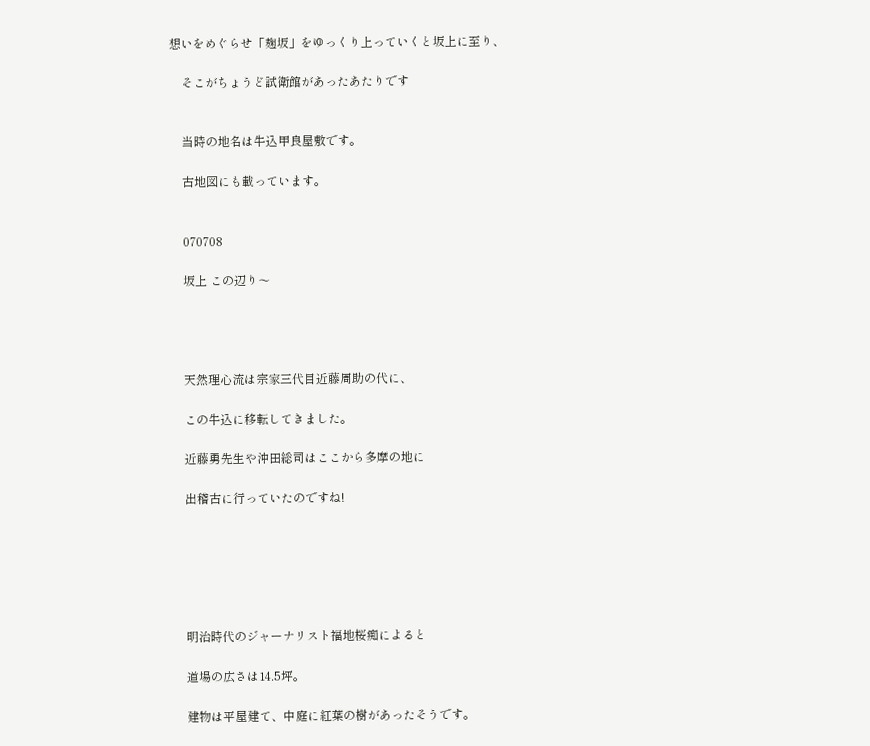想いをめぐらせ「麹坂」をゆっくり上っていくと坂上に至り、

    そこがちょうど試衛館があったあたりです


    当時の地名は牛込甲良屋敷です。

    古地図にも載っています。


    070708

    坂上 この辺り〜




    天然理心流は宗家三代目近藤周助の代に、

    この牛込に移転してきました。

    近藤勇先生や沖田総司はここから多摩の地に

    出稽古に行っていたのですね!






    明治時代のジャーナリスト福地桜痴によると

    道場の広さは14.5坪。

    建物は平屋建て、中庭に紅葉の樹があったそうです。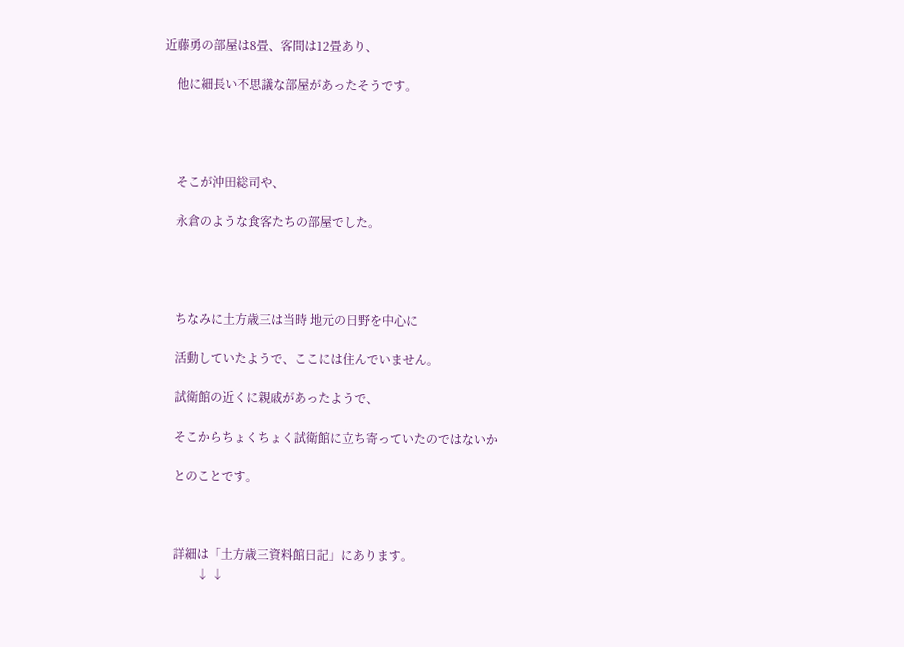近藤勇の部屋は8畳、客間は12畳あり、

    他に細長い不思議な部屋があったそうです。




    そこが沖田総司や、

    永倉のような食客たちの部屋でした。




    ちなみに土方歳三は当時 地元の日野を中心に

    活動していたようで、ここには住んでいません。

    試衛館の近くに親戚があったようで、

    そこからちょくちょく試衛館に立ち寄っていたのではないか

    とのことです。



    詳細は「土方歳三資料館日記」にあります。
            ↓ ↓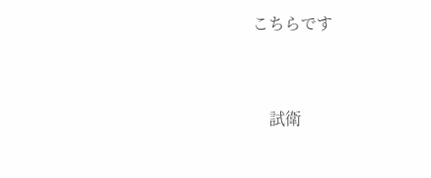こちらです



    試衛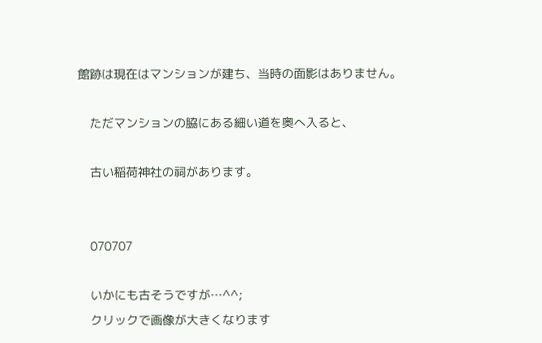館跡は現在はマンションが建ち、当時の面影はありません。

    ただマンションの脇にある細い道を奥へ入ると、

    古い稲荷神社の祠があります。


    070707

    いかにも古そうですが…^^;
    クリックで画像が大きくなります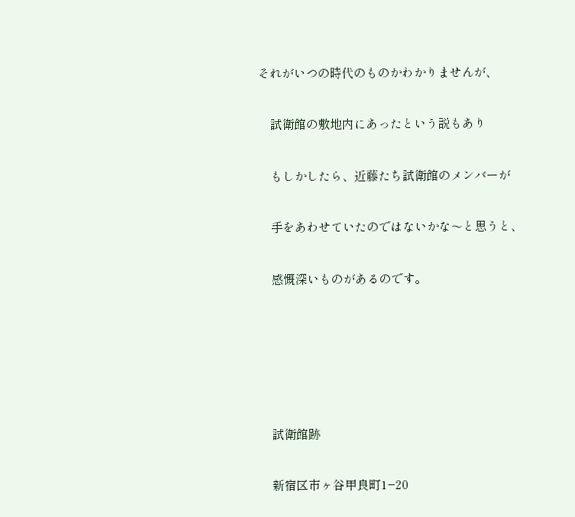それがいつの時代のものかわかりませんが、

    試衛館の敷地内にあったという説もあり

    もしかしたら、近藤たち試衛館のメンバーが

    手をあわせていたのではないかな〜と思うと、

    感慨深いものがあるのです。





    試衛館跡

    新宿区市ヶ谷甲良町1−20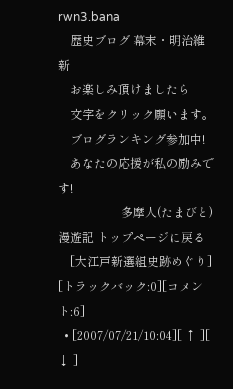rwn3.bana
    歴史ブログ 幕末・明治維新
    お楽しみ頂けましたら
    文字をクリック願います。
    ブログランキング参加中!
    あなたの応援が私の励みです!
                     多摩人(たまびと)漫遊記 トップページに戻る
    [大江戸新選組史跡めぐり] [トラックバック:0][コメント:6]
  • [2007/07/21/10:04][ ↑ ][ ↓ ]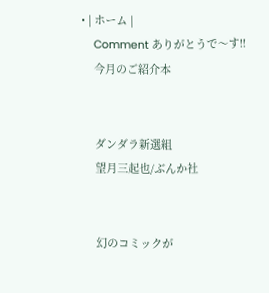• | ホーム |
    Comment ありがとうで〜す!!
    今月のご紹介本


    ダンダラ新選組
    望月三起也/ぶんか社


    幻のコミックが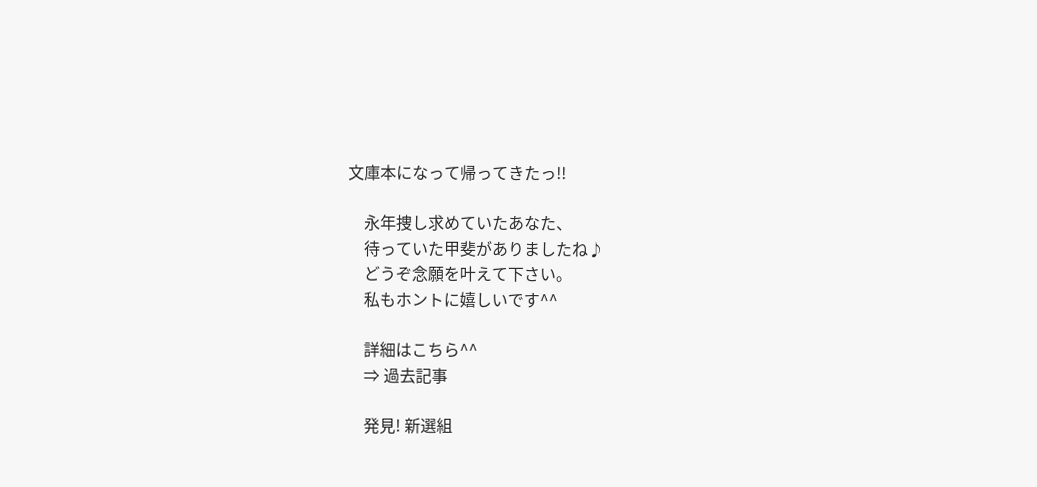文庫本になって帰ってきたっ!!

    永年捜し求めていたあなた、
    待っていた甲斐がありましたね♪
    どうぞ念願を叶えて下さい。
    私もホントに嬉しいです^^

    詳細はこちら^^
    ⇒ 過去記事

    発見! 新選組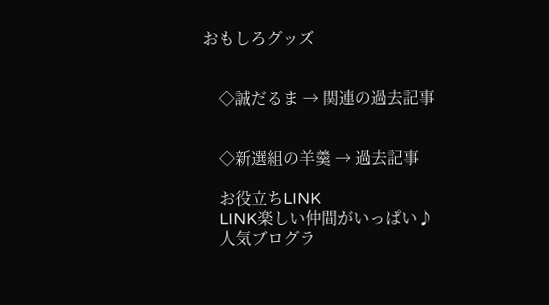おもしろグッズ


    ◇誠だるま → 関連の過去記事


    ◇新選組の羊羹 → 過去記事

    お役立ちLINK
    LINK楽しい仲間がいっぱい♪
    人気ブログラ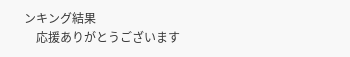ンキング結果
    応援ありがとうございます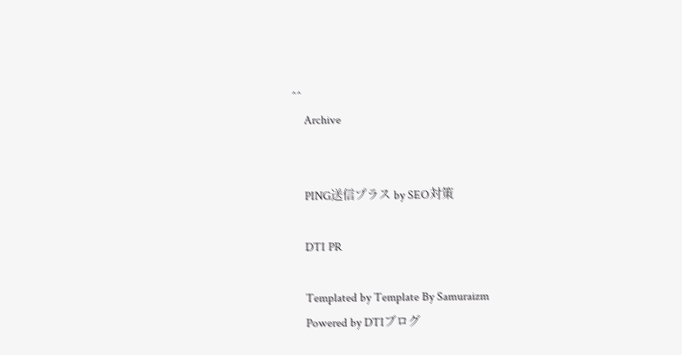^^
    Archive


    PING送信プラス by SEO対策

    DTI PR

    Templated by Template By Samuraizm
    Powered by DTIブログ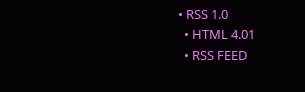• RSS 1.0
  • HTML 4.01
  • RSS FEED